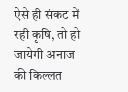ऐसे ही संकट में रही कृषि, तो हो जायेगी अनाज की किल्लत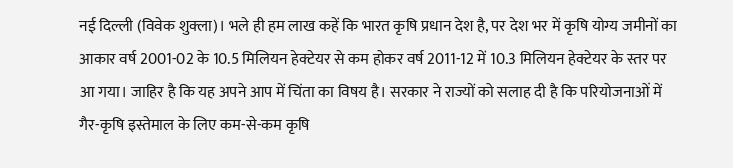नई दिल्ली (विवेक शुक्ला)। भले ही हम लाख कहें कि भारत कृषि प्रधान देश है, पर देश भर में कृषि योग्य जमीनों का आकार वर्ष 2001-02 के 10.5 मिलियन हेक्टेयर से कम होकर वर्ष 2011-12 में 10.3 मिलियन हेक्टेयर के स्तर पर आ गया। जाहिर है कि यह अपने आप में चिंता का विषय है। सरकार ने राज्यों को सलाह दी है कि परियोजनाओं में गैर-कृषि इस्तेमाल के लिए कम-से-कम कृषि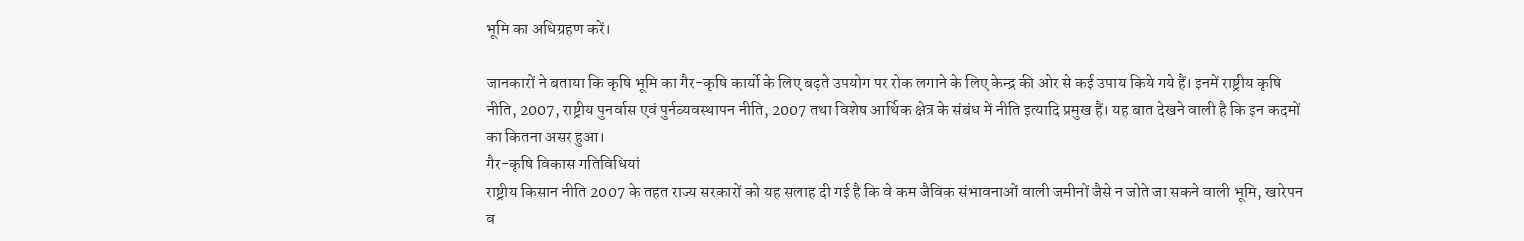भूमि का अधिग्रहण करें।

जानकारों ने बताया कि कृषि भूमि का गैर-कृषि कार्यो के लिए बढ़ते उपयोग पर रोक लगाने के लिए केन्द्र की ओर से कई उपाय किये गये हैं। इनमें राष्ट्रीय कृषि नीति, 2007, राष्ट्रीय पुनर्वास एवं पुर्नव्यवस्थापन नीति, 2007 तथा विशेष आर्थिक क्षेत्र के संबंध में नीति इत्यादि प्रमुख हैं। यह बात देखने वाली है कि इन कदमों का कितना असर हुआ।
गैर-कृषि विकास गतिविधियां
राष्ट्रीय किसान नीति 2007 के तहत राज्य सरकारों को यह सलाह दी गई है कि वे कम जैविक संभावनाओं वाली जमीनों जैसे न जोते जा सकने वाली भूमि, खारेपन व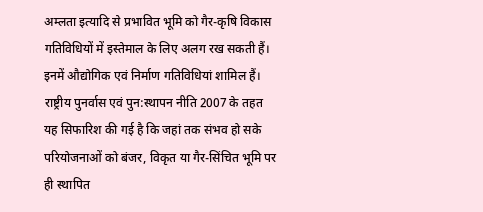अम्लता इत्यादि से प्रभावित भूमि को गैर-कृषि विकास गतिविधियों में इस्तेमाल के लिए अलग रख सकती हैं। इनमें औद्योगिक एवं निर्माण गतिविधियां शामिल हैं। राष्ट्रीय पुनर्वास एवं पुन:स्थापन नीति 2007 के तहत यह सिफारिश की गई है कि जहां तक संभव हो सके परियोजनाओं को बंजर, विकृत या गैर-सिंचित भूमि पर ही स्थापित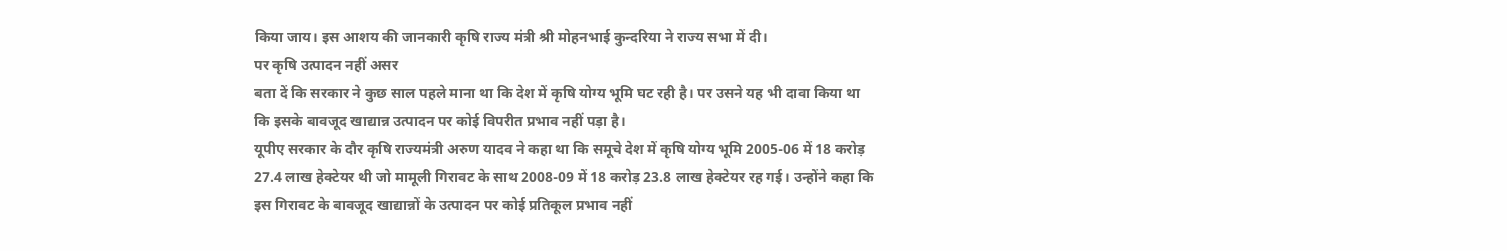किया जाय। इस आशय की जानकारी कृषि राज्य मंत्री श्री मोहनभाई कुन्दरिया ने राज्य सभा में दी।
पर कृषि उत्पादन नहीं असर
बता दें कि सरकार ने कुछ साल पहले माना था कि देश में कृषि योग्य भूमि घट रही है। पर उसने यह भी दावा किया था कि इसके बावजूद खाद्यान्न उत्पादन पर कोई विपरीत प्रभाव नहीं पड़ा है।
यूपीए सरकार के दौर कृषि राज्यमंत्री अरुण यादव ने कहा था कि समूचे देश में कृषि योग्य भूमि 2005-06 में 18 करोड़ 27.4 लाख हेक्टेयर थी जो मामूली गिरावट के साथ 2008-09 में 18 करोड़ 23.8 लाख हेक्टेयर रह गई। उन्होंने कहा कि इस गिरावट के बावजूद खाद्यान्नों के उत्पादन पर कोई प्रतिकूल प्रभाव नहीं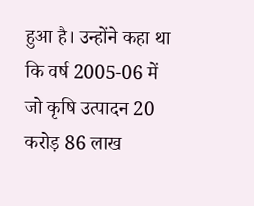हुआ है। उन्होंने कहा था कि वर्ष 2005-06 में जो कृषि उत्पादन 20 करोड़ 86 लाख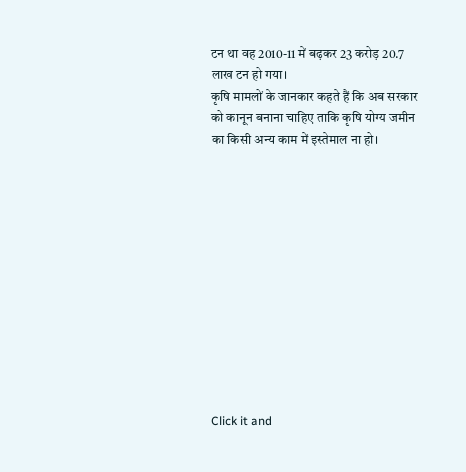टन था वह 2010-11 में बढ़कर 23 करोड़ 20.7 लाख टन हो गया।
कृषि मामलों के जानकार कहते हैं कि अब सरकार को कानून बनाना चाहिए ताकि कृषि योग्य जमीन का किसी अन्य काम में इस्तेमाल ना हो।












Click it and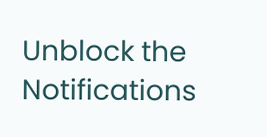Unblock the Notifications